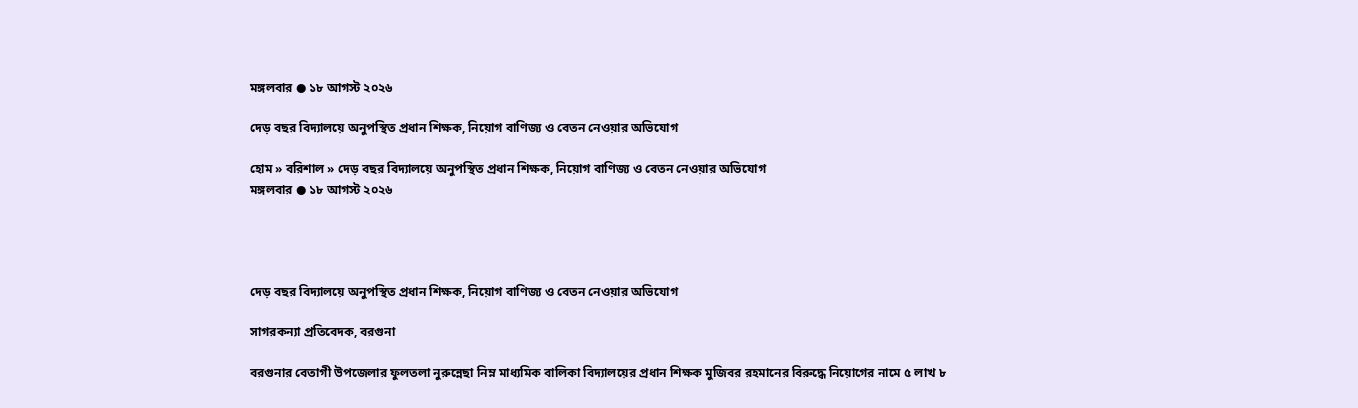মঙ্গলবার ● ১৮ আগস্ট ২০২৬

দেড় বছর বিদ্যালয়ে অনুপস্থিত প্রধান শিক্ষক, নিয়োগ বাণিজ্য ও বেতন নেওয়ার অভিযোগ

হোম » বরিশাল » দেড় বছর বিদ্যালয়ে অনুপস্থিত প্রধান শিক্ষক, নিয়োগ বাণিজ্য ও বেতন নেওয়ার অভিযোগ
মঙ্গলবার ● ১৮ আগস্ট ২০২৬




দেড় বছর বিদ্যালয়ে অনুপস্থিত প্রধান শিক্ষক, নিয়োগ বাণিজ্য ও বেতন নেওয়ার অভিযোগ

সাগরকন্যা প্রতিবেদক, বরগুনা

বরগুনার বেতাগী উপজেলার ফুলতলা নুরুন্নেছা নিম্ন মাধ্যমিক বালিকা বিদ্যালয়ের প্রধান শিক্ষক মুজিবর রহমানের বিরুদ্ধে নিয়োগের নামে ৫ লাখ ৮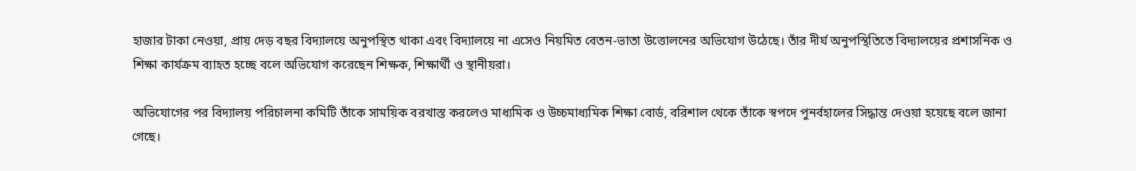হাজার টাকা নেওয়া, প্রায় দেড় বছর বিদ্যালয়ে অনুপস্থিত থাকা এবং বিদ্যালয়ে না এসেও নিয়মিত বেতন-ভাতা উত্তোলনের অভিযোগ উঠেছে। তাঁর দীর্ঘ অনুপস্থিতিতে বিদ্যালয়ের প্রশাসনিক ও শিক্ষা কার্যক্রম ব্যাহত হচ্ছে বলে অভিযোগ করেছেন শিক্ষক, শিক্ষার্থী ও স্থানীয়রা।

অভিযোগের পর বিদ্যালয় পরিচালনা কমিটি তাঁকে সাময়িক বরখাস্ত করলেও মাধ্যমিক ও উচ্চমাধ্যমিক শিক্ষা বোর্ড, বরিশাল থেকে তাঁকে স্বপদে পুনর্বহালের সিদ্ধান্ত দেওয়া হয়েছে বলে জানা গেছে।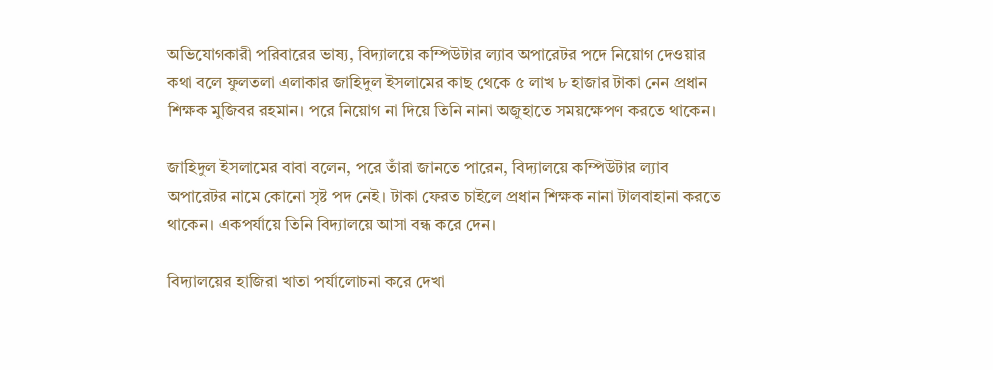অভিযোগকারী পরিবারের ভাষ্য, বিদ্যালয়ে কম্পিউটার ল্যাব অপারেটর পদে নিয়োগ দেওয়ার কথা বলে ফুলতলা এলাকার জাহিদুল ইসলামের কাছ থেকে ৫ লাখ ৮ হাজার টাকা নেন প্রধান শিক্ষক মুজিবর রহমান। পরে নিয়োগ না দিয়ে তিনি নানা অজুহাতে সময়ক্ষেপণ করতে থাকেন।

জাহিদুল ইসলামের বাবা বলেন, পরে তাঁরা জানতে পারেন, বিদ্যালয়ে কম্পিউটার ল্যাব অপারেটর নামে কোনো সৃষ্ট পদ নেই। টাকা ফেরত চাইলে প্রধান শিক্ষক নানা টালবাহানা করতে থাকেন। একপর্যায়ে তিনি বিদ্যালয়ে আসা বন্ধ করে দেন।

বিদ্যালয়ের হাজিরা খাতা পর্যালোচনা করে দেখা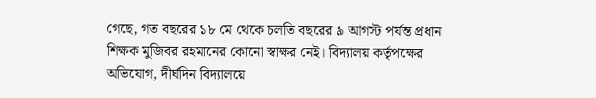গেছে, গত বছরের ১৮ মে থেকে চলতি বছরের ৯ আগস্ট পর্যন্ত প্রধান শিক্ষক মুজিবর রহমানের কোনো স্বাক্ষর নেই। বিদ্যালয় কর্তৃপক্ষের অভিযোগ, দীর্ঘদিন বিদ্যালয়ে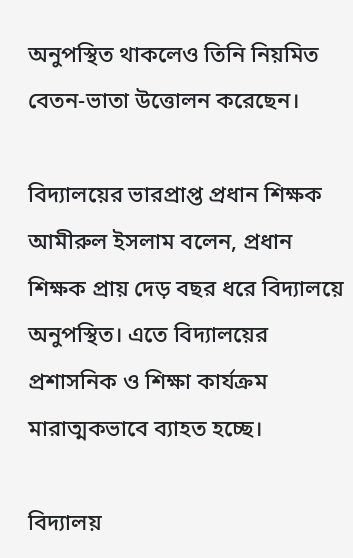অনুপস্থিত থাকলেও তিনি নিয়মিত বেতন-ভাতা উত্তোলন করেছেন।

বিদ্যালয়ের ভারপ্রাপ্ত প্রধান শিক্ষক আমীরুল ইসলাম বলেন, প্রধান শিক্ষক প্রায় দেড় বছর ধরে বিদ্যালয়ে অনুপস্থিত। এতে বিদ্যালয়ের প্রশাসনিক ও শিক্ষা কার্যক্রম মারাত্মকভাবে ব্যাহত হচ্ছে।

বিদ্যালয়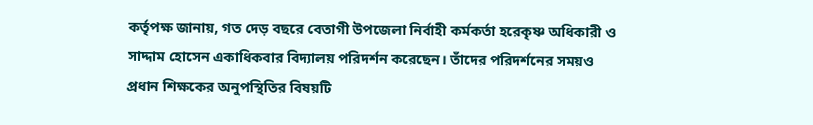কর্তৃপক্ষ জানায়, গত দেড় বছরে বেতাগী উপজেলা নির্বাহী কর্মকর্তা হরেকৃষ্ণ অধিকারী ও সাদ্দাম হোসেন একাধিকবার বিদ্যালয় পরিদর্শন করেছেন। তাঁদের পরিদর্শনের সময়ও প্রধান শিক্ষকের অনুপস্থিতির বিষয়টি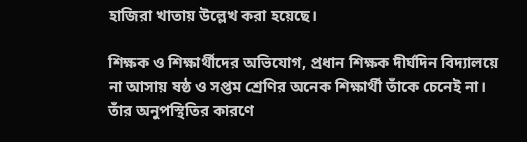হাজিরা খাতায় উল্লেখ করা হয়েছে।

শিক্ষক ও শিক্ষার্থীদের অভিযোগ, প্রধান শিক্ষক দীর্ঘদিন বিদ্যালয়ে না আসায় ষষ্ঠ ও সপ্তম শ্রেণির অনেক শিক্ষার্থী তাঁকে চেনেই না। তাঁর অনুপস্থিতির কারণে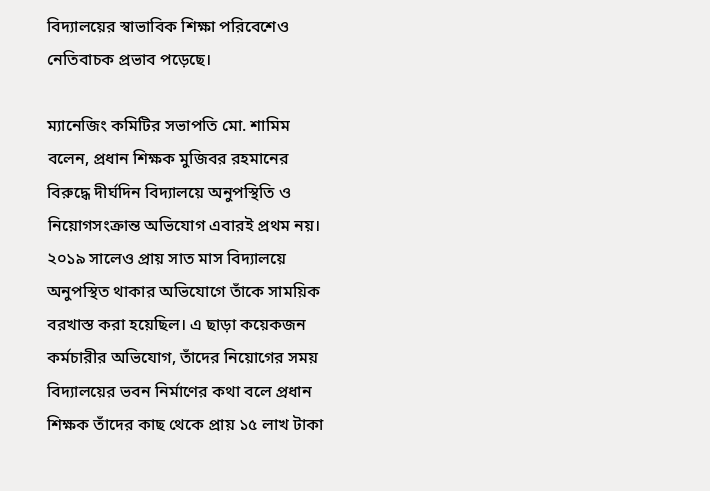বিদ্যালয়ের স্বাভাবিক শিক্ষা পরিবেশেও নেতিবাচক প্রভাব পড়েছে।

ম্যানেজিং কমিটির সভাপতি মো. শামিম বলেন, প্রধান শিক্ষক মুজিবর রহমানের বিরুদ্ধে দীর্ঘদিন বিদ্যালয়ে অনুপস্থিতি ও নিয়োগসংক্রান্ত অভিযোগ এবারই প্রথম নয়। ২০১৯ সালেও প্রায় সাত মাস বিদ্যালয়ে অনুপস্থিত থাকার অভিযোগে তাঁকে সাময়িক বরখাস্ত করা হয়েছিল। এ ছাড়া কয়েকজন কর্মচারীর অভিযোগ, তাঁদের নিয়োগের সময় বিদ্যালয়ের ভবন নির্মাণের কথা বলে প্রধান শিক্ষক তাঁদের কাছ থেকে প্রায় ১৫ লাখ টাকা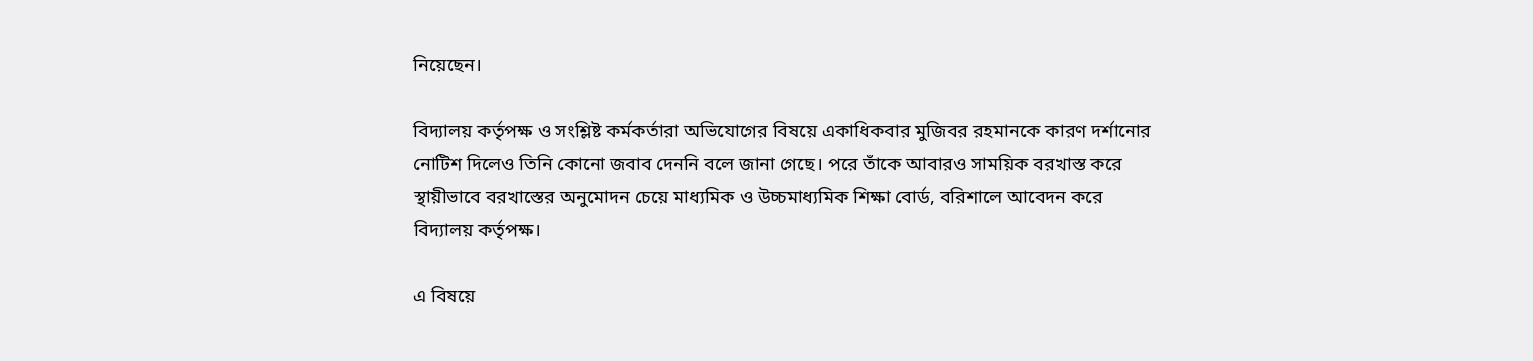নিয়েছেন।

বিদ্যালয় কর্তৃপক্ষ ও সংশ্লিষ্ট কর্মকর্তারা অভিযোগের বিষয়ে একাধিকবার মুজিবর রহমানকে কারণ দর্শানোর নোটিশ দিলেও তিনি কোনো জবাব দেননি বলে জানা গেছে। পরে তাঁকে আবারও সাময়িক বরখাস্ত করে স্থায়ীভাবে বরখাস্তের অনুমোদন চেয়ে মাধ্যমিক ও উচ্চমাধ্যমিক শিক্ষা বোর্ড, বরিশালে আবেদন করে বিদ্যালয় কর্তৃপক্ষ।

এ বিষয়ে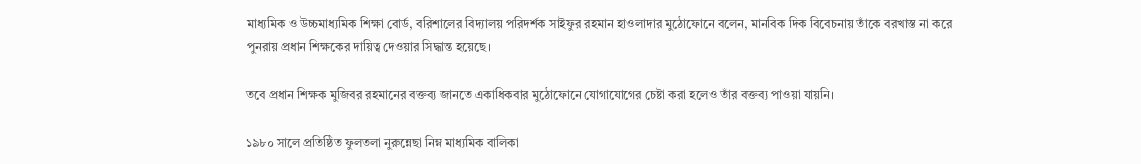মাধ্যমিক ও উচ্চমাধ্যমিক শিক্ষা বোর্ড, বরিশালের বিদ্যালয় পরিদর্শক সাইফুর রহমান হাওলাদার মুঠোফোনে বলেন, মানবিক দিক বিবেচনায় তাঁকে বরখাস্ত না করে পুনরায় প্রধান শিক্ষকের দায়িত্ব দেওয়ার সিদ্ধান্ত হয়েছে।

তবে প্রধান শিক্ষক মুজিবর রহমানের বক্তব্য জানতে একাধিকবার মুঠোফোনে যোগাযোগের চেষ্টা করা হলেও তাঁর বক্তব্য পাওয়া যায়নি।

১৯৮০ সালে প্রতিষ্ঠিত ফুলতলা নুরুন্নেছা নিম্ন মাধ্যমিক বালিকা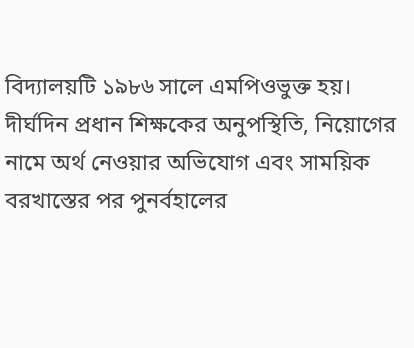বিদ্যালয়টি ১৯৮৬ সালে এমপিওভুক্ত হয়। দীর্ঘদিন প্রধান শিক্ষকের অনুপস্থিতি, নিয়োগের নামে অর্থ নেওয়ার অভিযোগ এবং সাময়িক বরখাস্তের পর পুনর্বহালের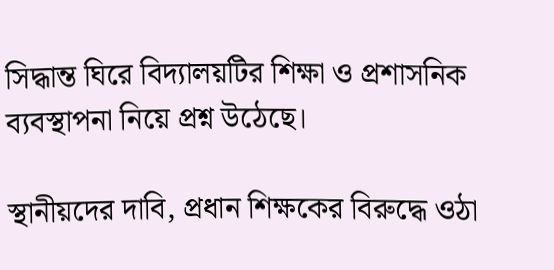সিদ্ধান্ত ঘিরে বিদ্যালয়টির শিক্ষা ও প্রশাসনিক ব্যবস্থাপনা নিয়ে প্রশ্ন উঠেছে।

স্থানীয়দের দাবি, প্রধান শিক্ষকের বিরুদ্ধে ওঠা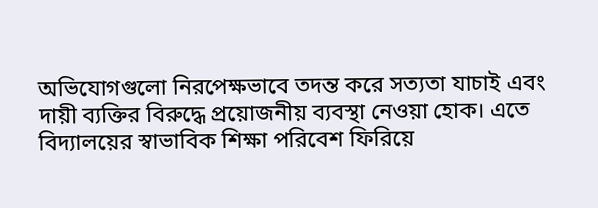অভিযোগগুলো নিরপেক্ষভাবে তদন্ত করে সত্যতা যাচাই এবং দায়ী ব্যক্তির বিরুদ্ধে প্রয়োজনীয় ব্যবস্থা নেওয়া হোক। এতে বিদ্যালয়ের স্বাভাবিক শিক্ষা পরিবেশ ফিরিয়ে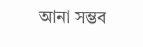আনা সম্ভব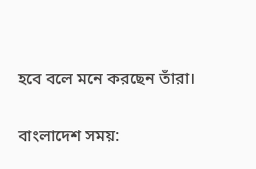হবে বলে মনে করছেন তাঁরা।

বাংলাদেশ সময়: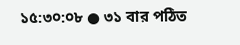১৫:৩০:০৮ ● ৩১ বার পঠিত